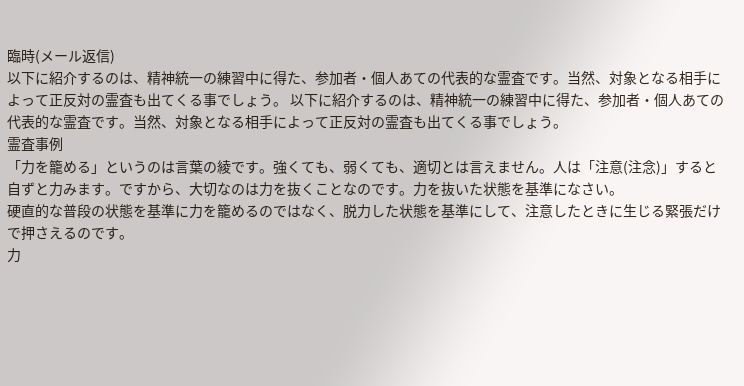臨時(メール返信)
以下に紹介するのは、精神統一の練習中に得た、参加者・個人あての代表的な霊査です。当然、対象となる相手によって正反対の霊査も出てくる事でしょう。 以下に紹介するのは、精神統一の練習中に得た、参加者・個人あての代表的な霊査です。当然、対象となる相手によって正反対の霊査も出てくる事でしょう。
霊査事例
「力を籠める」というのは言葉の綾です。強くても、弱くても、適切とは言えません。人は「注意(注念)」すると自ずと力みます。ですから、大切なのは力を抜くことなのです。力を抜いた状態を基準になさい。
硬直的な普段の状態を基準に力を籠めるのではなく、脱力した状態を基準にして、注意したときに生じる緊張だけで押さえるのです。
力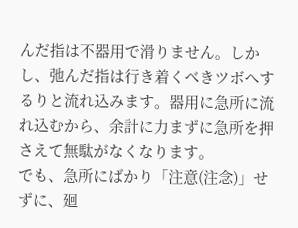んだ指は不器用で滑りません。しかし、弛んだ指は行き着くべきツボへするりと流れ込みます。器用に急所に流れ込むから、余計に力まずに急所を押さえて無駄がなくなります。
でも、急所にばかり「注意(注念)」せずに、廻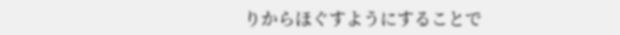りからほぐすようにすることで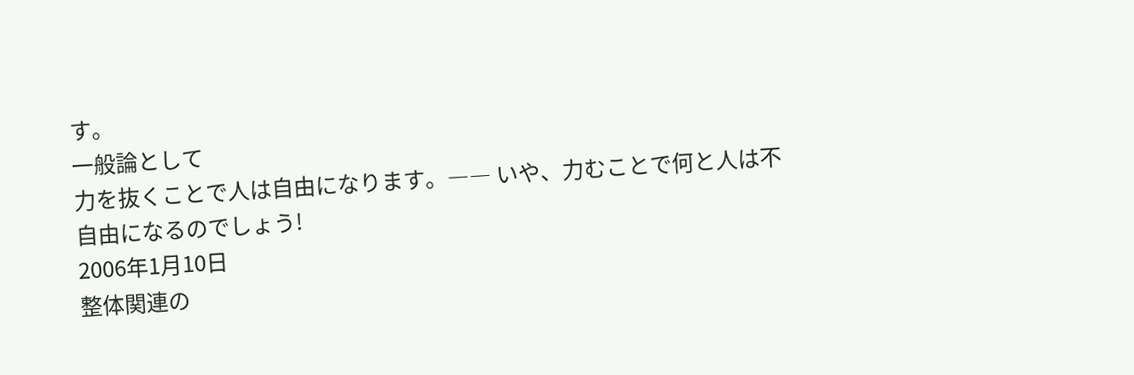す。
一般論として
力を抜くことで人は自由になります。―― いや、力むことで何と人は不自由になるのでしょう!
2006年1月10日
整体関連の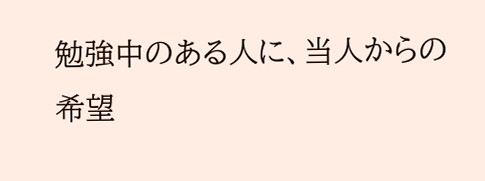勉強中のある人に、当人からの希望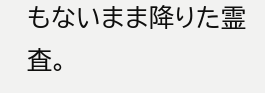もないまま降りた霊査。